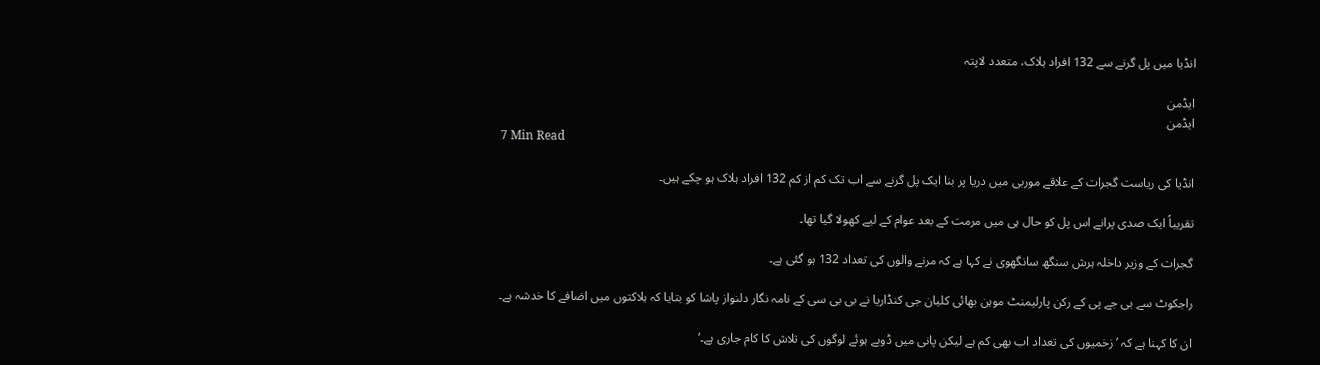انڈیا میں پل گرنے سے 132 افراد ہلاک، متعدد لاپتہ

ایڈمن
ایڈمن
7 Min Read

انڈیا کی ریاست گجرات کے علاقے موربی میں دریا پر بنا ایک پل گرنے سے اب تک کم از کم 132 افراد ہلاک ہو چکے ہیں۔

تقریباً ایک صدی پرانے اس پل کو حال ہی میں مرمت کے بعد عوام کے لیے کھولا گیا تھا۔

گجرات کے وزیر داخلہ ہرش سنگھ سانگھوی نے کہا ہے کہ مرنے والوں کی تعداد 132 ہو گئی ہے۔

راجکوٹ سے بی جے پی کے رکن پارلیمنٹ موہن بھائی کلیان جی کنڈاریا نے بی بی سی کے نامہ نگار دلنواز پاشا کو بتایا کہ ہلاکتوں میں اضافے کا خدشہ ہے۔

ان کا کہنا ہے کہ ’زخمیوں کی تعداد اب بھی کم ہے لیکن پانی میں ڈوبے ہوئے لوگوں کی تلاش کا کام جاری ہے۔‘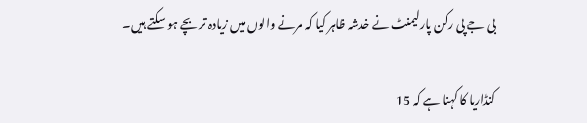بی جے پی رکن پارلیمنٹ نے خدشہ ظاہر کیا کہ مرنے والوں میں زیادہ تر بچے ہو سکتے ہیں۔

کنڈاریا کا کہنا ہے کہ 15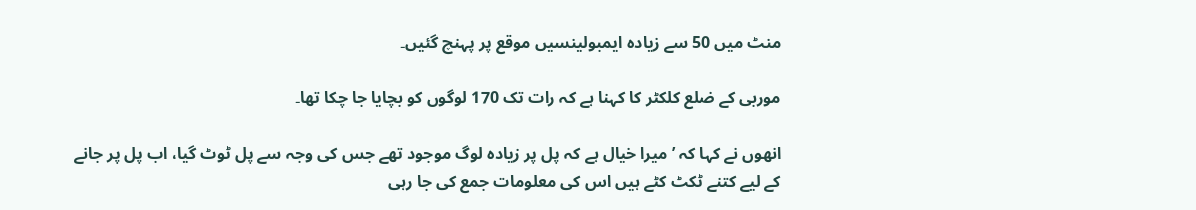منٹ میں 50 سے زیادہ ایمبولینسیں موقع پر پہنچ گئیں۔

موربی کے ضلع کلکٹر کا کہنا ہے کہ رات تک 170 لوگوں کو بچایا جا چکا تھا۔

انھوں نے کہا کہ ’میرا خیال ہے کہ پل پر زیادہ لوگ موجود تھے جس کی وجہ سے پل ٹوٹ گیا، اب پل پر جانے کے لیے کتنے ٹکٹ کٹے ہیں اس کی معلومات جمع کی جا رہی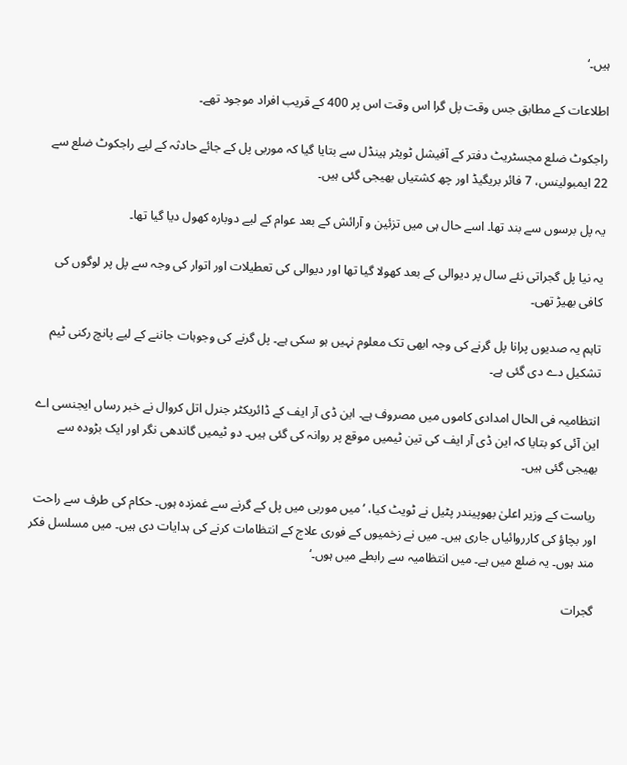ہیں۔‘

اطلاعات کے مطابق جس وقت پل گرا اس وقت اس پر 400 کے قریب افراد موجود تھے۔

راجکوٹ ضلع مجسٹریٹ دفتر کے آفیشل ٹویٹر ہینڈل سے بتایا گیا کہ موربی پل کے جائے حادثہ کے لیے راجکوٹ ضلع سے 22 ایمبولینس، 7 فائر بریگیڈ اور چھ کشتیاں بھیجی گئی ہیں۔

یہ پل برسوں سے بند تھا۔ اسے حال ہی میں تزئین و آرائش کے بعد عوام کے لیے دوبارہ کھول دیا گیا تھا۔

یہ نیا پل گجراتی نئے سال پر دیوالی کے بعد کھولا گیا تھا اور دیوالی کی تعطیلات اور اتوار کی وجہ سے پل پر لوگوں کی کافی بھیڑ تھی۔

تاہم یہ صدیوں پرانا پل گرنے کی وجہ ابھی تک معلوم نہیں ہو سکی ہے۔ پل گرنے کی وجوہات جاننے کے لیے پانچ رکنی ٹیم تشکیل دے دی گئی ہے۔

انتظامیہ فی الحال امدادی کاموں میں مصروف ہے۔ این ڈی آر ایف کے ڈائریکٹر جنرل اتل کروال نے خبر رساں ایجنسی اے این آئی کو بتایا کہ این ڈی آر ایف کی تین ٹیمیں موقع پر روانہ کی گئی ہیں۔ دو ٹیمیں گاندھی نگر اور ایک بڑودہ سے بھیجی گئی ہیں۔

ریاست کے وزیر اعلیٰ بھوپیندر پٹیل نے ٹویٹ کیا، ’میں موربی میں پل کے گرنے سے غمزدہ ہوں۔ حکام کی طرف سے راحت اور بچاؤ کی کارروائیاں جاری ہیں۔ میں نے زخمیوں کے فوری علاج کے انتظامات کرنے کی ہدایات دی ہیں۔ میں مسلسل فکر مند ہوں۔ یہ ضلع میں ہے۔ میں انتظامیہ سے رابطے میں ہوں۔‘

گجرات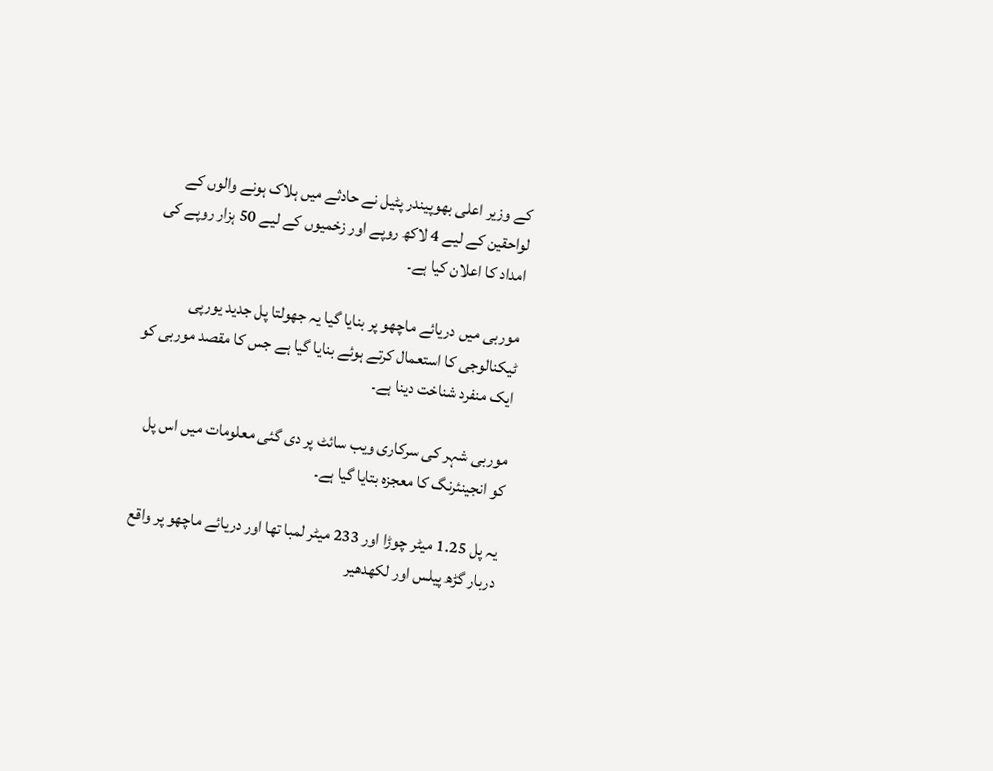کے وزیر اعلی بھوپیندر پٹیل نے حادثے میں ہلاک ہونے والوں کے لواحقین کے لیے 4 لاکھ روپے اور زخمیوں کے لیے 50 ہزار روپے کی امداد کا اعلان کیا ہے۔

موربی میں دریائے ماچھو پر بنایا گیا یہ جھولتا پل جدید یورپی ٹیکنالوجی کا استعمال کرتے ہوئے بنایا گیا ہے جس کا مقصد موربی کو ایک منفرد شناخت دینا ہے۔

موربی شہر کی سرکاری ویب سائٹ پر دی گئی معلومات میں اس پل کو انجینئرنگ کا معجزہ بتایا گیا ہے۔

یہ پل 1.25 میٹر چوڑا اور 233 میٹر لمبا تھا اور دریائے ماچھو پر واقع دربار گڑھ پیلس اور لکھدھیر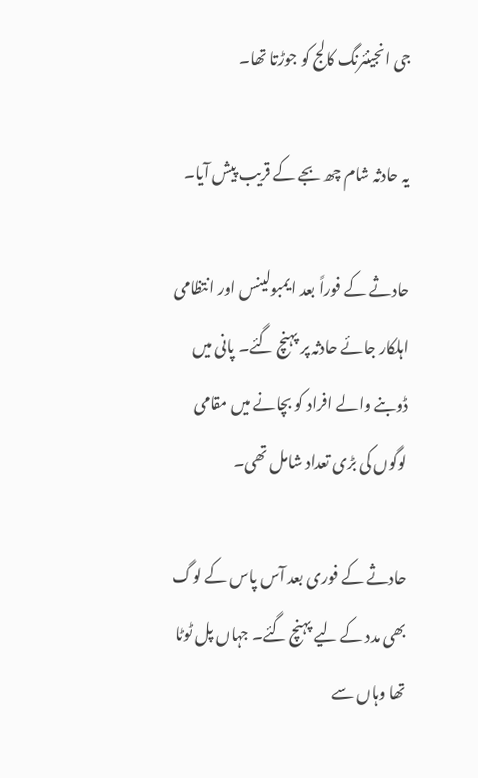جی انجینئرنگ کالج کو جوڑتا تھا۔

یہ حادثہ شام چھ بجے کے قریب پیش آیا۔

حادثے کے فوراً بعد ایمبولینس اور انتظامی اہلکار جائے حادثہ پر پہنچ گئے۔ پانی میں ڈوبنے والے افراد کو بچانے میں مقامی لوگوں کی بڑی تعداد شامل تھی۔

حادثے کے فوری بعد آس پاس کے لوگ بھی مدد کے لیے پہنچ گئے۔ جہاں پل ٹوٹا تھا وہاں سے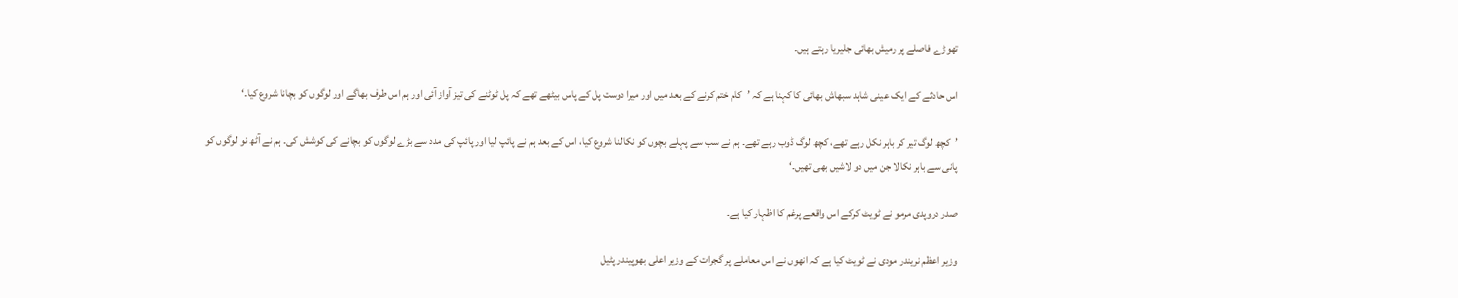تھوڑے فاصلے پر رمیش بھائی جلیریا رہتے ہیں۔

اس حادثے کے ایک عینی شاہد سبھاش بھائی کا کہنا ہے کہ ’کام ختم کرنے کے بعد میں اور میرا دوست پل کے پاس بیٹھے تھے کہ پل ٹوٹنے کی تیز آواز آئی اور ہم اس طرف بھاگے اور لوگوں کو بچانا شروع کیا۔‘

’کچھ لوگ تیر کر باہر نکل رہے تھے، کچھ لوگ ڈوب رہے تھے۔ ہم نے سب سے پہلے بچوں کو نکالنا شروع کیا، اس کے بعد ہم نے پائپ لیا اور پائپ کی مدد سے بڑے لوگوں کو بچانے کی کوشش کی۔ ہم نے آٹھ نو لوگوں کو پانی سے باہر نکالا جن میں دو لاشیں بھی تھیں۔‘

صدر دروپدی مرمو نے ٹویٹ کرکے اس واقعے پرغم کا اظہار کیا ہے۔

وزیر اعظم نریندر مودی نے ٹویٹ کیا ہے کہ انھوں نے اس معاملے پر گجرات کے وزیر اعلی بھوپیندر پٹیل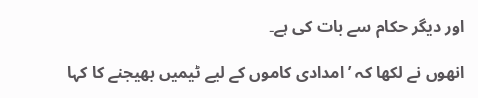اور دیگر حکام سے بات کی ہے۔

انھوں نے لکھا کہ ’امدادی کاموں کے لیے ٹیمیں بھیجنے کا کہا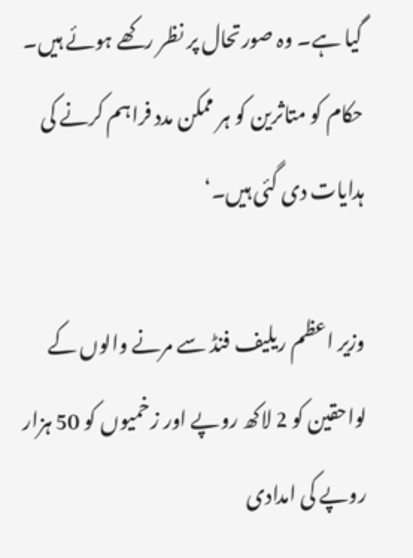گیا ہے۔ وہ صورتحال پر نظر رکھے ہوئے ہیں۔ حکام کو متاثرین کو ہر ممکن مدد فراہم کرنے کی ہدایات دی گئی ہیں۔‘

وزیر اعظم ریلیف فنڈ سے مرنے والوں کے لواحقین کو 2 لاکھ روپے اور زخمیوں کو 50 ہزار روپے کی امدادی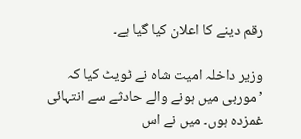رقم دینے کا اعلان کیا گیا ہے۔

وزیر داخلہ امیت شاہ نے ٹویٹ کیا کہ ’موربی میں ہونے والے حادثے سے انتہائی غمزدہ ہوں۔ میں نے اس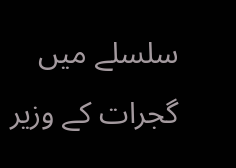سلسلے میں گجرات کے وزیر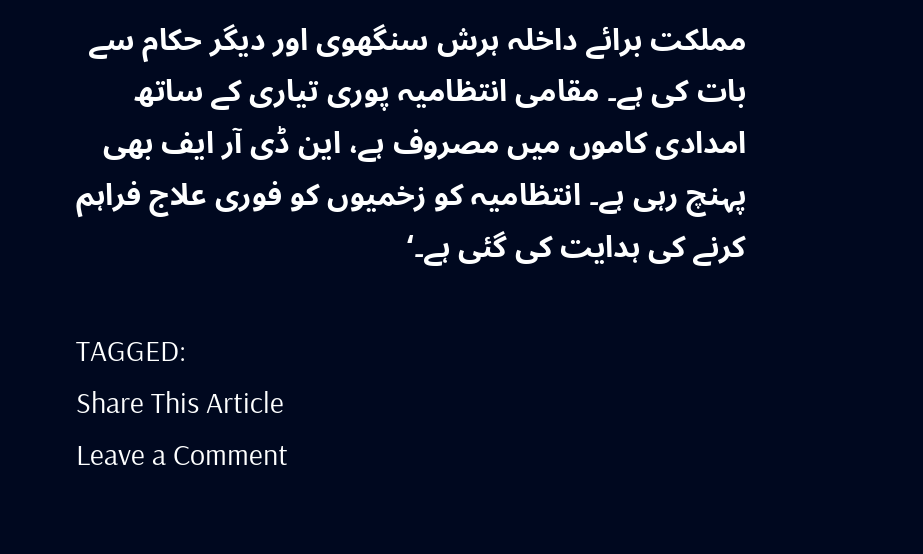مملکت برائے داخلہ ہرش سنگھوی اور دیگر حکام سے بات کی ہے۔ مقامی انتظامیہ پوری تیاری کے ساتھ امدادی کاموں میں مصروف ہے، این ڈی آر ایف بھی پہنچ رہی ہے۔ انتظامیہ کو زخمیوں کو فوری علاج فراہم کرنے کی ہدایت کی گئی ہے۔‘

TAGGED:
Share This Article
Leave a Comment